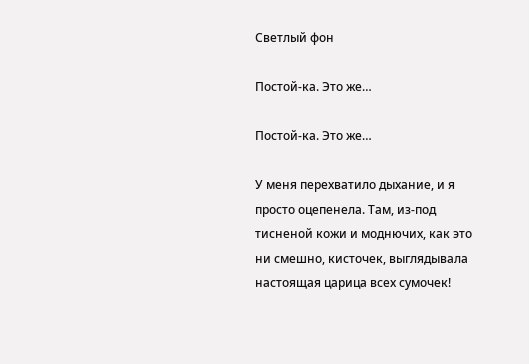Светлый фон

Постой-ка. Это же…

Постой-ка. Это же…

У меня перехватило дыхание, и я просто оцепенела. Там, из-под тисненой кожи и моднючих, как это ни смешно, кисточек, выглядывала настоящая царица всех сумочек!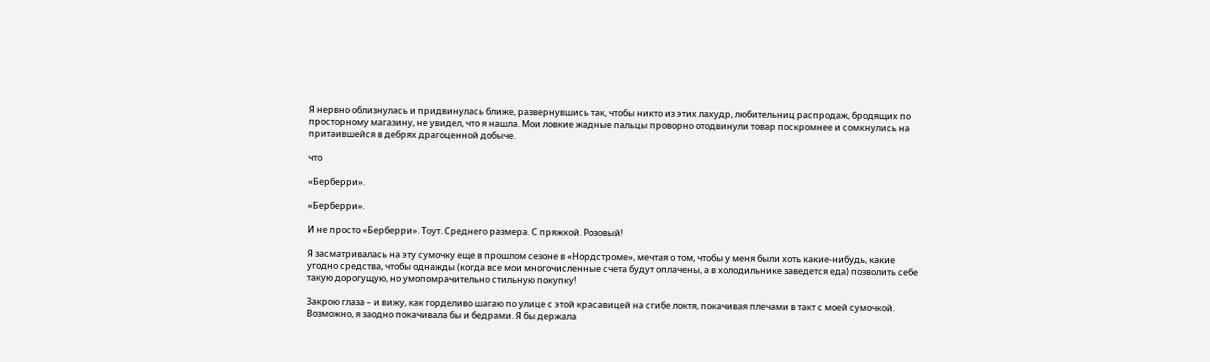Я нервно облизнулась и придвинулась ближе, развернувшись так, чтобы никто из этих лахудр, любительниц распродаж, бродящих по просторному магазину, не увидел, что я нашла. Мои ловкие жадные пальцы проворно отодвинули товар поскромнее и сомкнулись на притаившейся в дебрях драгоценной добыче.

что

«Берберри».

«Берберри».

И не просто «Берберри». Тоут. Среднего размера. С пряжкой. Розовый!

Я засматривалась на эту сумочку еще в прошлом сезоне в «Нордстроме», мечтая о том, чтобы у меня были хоть какие-нибудь, какие угодно средства, чтобы однажды (когда все мои многочисленные счета будут оплачены, а в холодильнике заведется еда) позволить себе такую дорогущую, но умопомрачительно стильную покупку!

Закрою глаза – и вижу, как горделиво шагаю по улице с этой красавицей на сгибе локтя, покачивая плечами в такт с моей сумочкой. Возможно, я заодно покачивала бы и бедрами. Я бы держала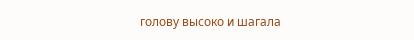голову высоко и шагала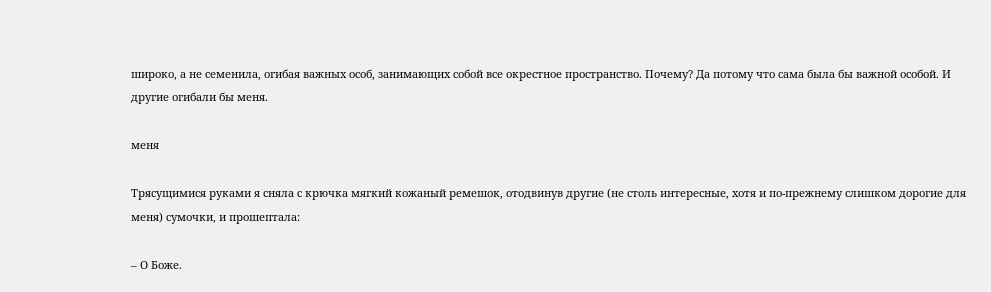широко, а не семенила, огибая важных особ, занимающих собой все окрестное пространство. Почему? Да потому что сама была бы важной особой. И другие огибали бы меня.

меня

Трясущимися руками я сняла с крючка мягкий кожаный ремешок, отодвинув другие (не столь интересные, хотя и по-прежнему слишком дорогие для меня) сумочки, и прошептала:

– О Боже.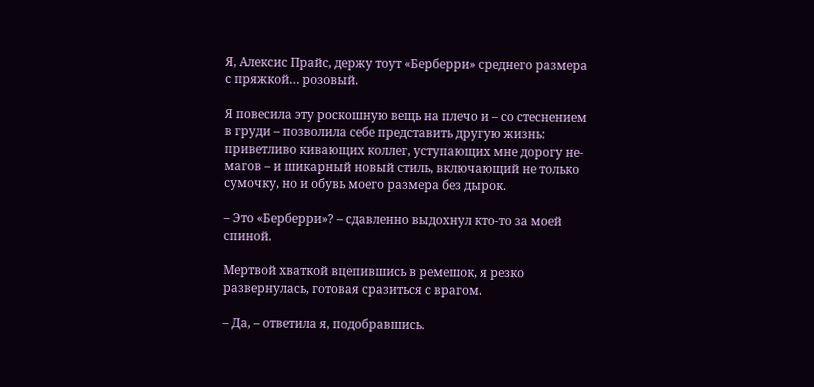Я, Алексис Прайс, держу тоут «Берберри» среднего размера с пряжкой… розовый.

Я повесила эту роскошную вещь на плечо и – со стеснением в груди – позволила себе представить другую жизнь: приветливо кивающих коллег, уступающих мне дорогу не-магов – и шикарный новый стиль, включающий не только сумочку, но и обувь моего размера без дырок.

– Это «Берберри»? – сдавленно выдохнул кто-то за моей спиной.

Мертвой хваткой вцепившись в ремешок, я резко развернулась, готовая сразиться с врагом.

– Да, – ответила я, подобравшись.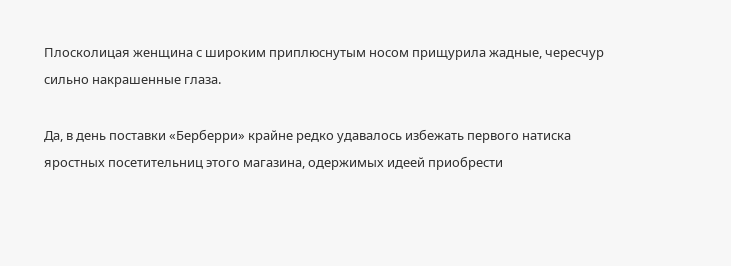Плосколицая женщина с широким приплюснутым носом прищурила жадные, чересчур сильно накрашенные глаза.

Да, в день поставки «Берберри» крайне редко удавалось избежать первого натиска яростных посетительниц этого магазина, одержимых идеей приобрести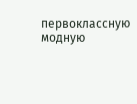первоклассную модную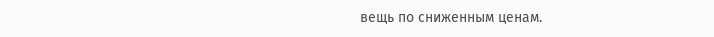вещь по сниженным ценам.